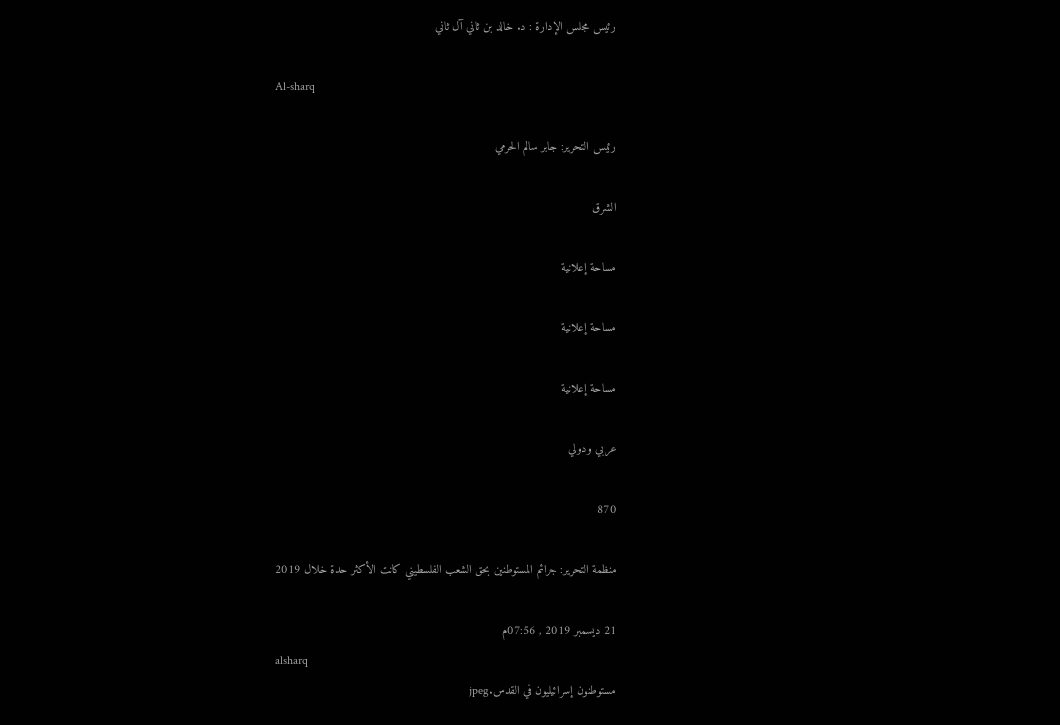رئيس مجلس الإدارة : د. خالد بن ثاني آل ثاني

Al-sharq

رئيس التحرير: جابر سالم الحرمي

الشرق

مساحة إعلانية

مساحة إعلانية

مساحة إعلانية

عربي ودولي

870

منظمة التحرير: جرائم المستوطنين بحق الشعب الفلسطيني كانت الأكثر حدة خلال 2019

21 ديسمبر 2019 , 07:56م
alsharq
مستوطنون إسرائيليون في القدس.jpeg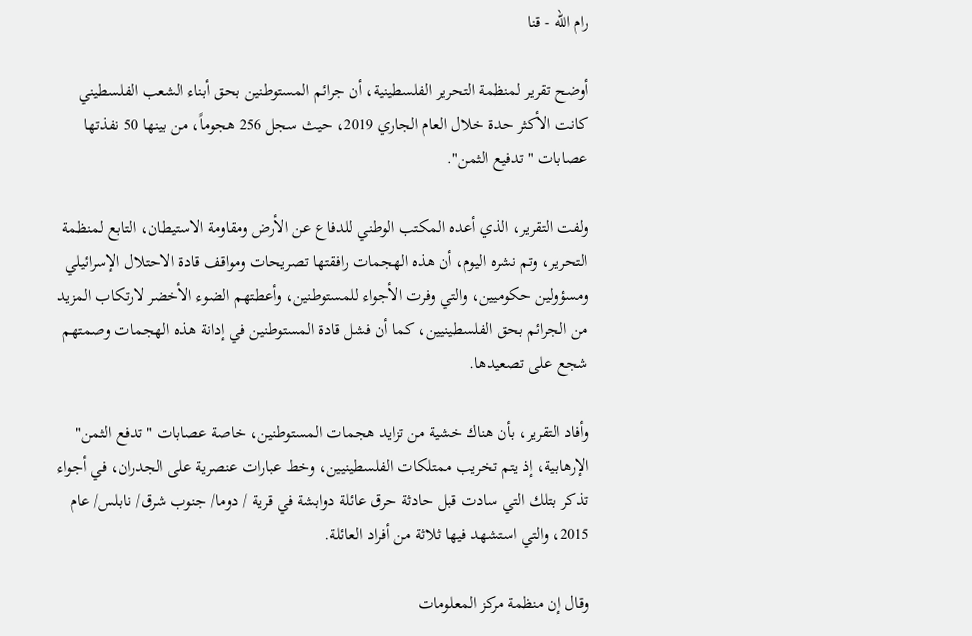رام الله - قنا

أوضح تقرير لمنظمة التحرير الفلسطينية، أن جرائم المستوطنين بحق أبناء الشعب الفلسطيني كانت الأكثر حدة خلال العام الجاري 2019، حيث سجل 256 هجوماً، من بينها 50 نفذتها عصابات "تدفيع الثمن".

ولفت التقرير، الذي أعده المكتب الوطني للدفاع عن الأرض ومقاومة الاستيطان، التابع لمنظمة التحرير، وتم نشره اليوم، أن هذه الهجمات رافقتها تصريحات ومواقف قادة الاحتلال الإسرائيلي ومسؤولين حكوميين، والتي وفرت الأجواء للمستوطنين، وأعطتهم الضوء الأخضر لارتكاب المزيد من الجرائم بحق الفلسطينيين، كما أن فشل قادة المستوطنين في إدانة هذه الهجمات وصمتهم شجع على تصعيدها.

وأفاد التقرير، بأن هناك خشية من تزايد هجمات المستوطنين، خاصة عصابات "تدفع الثمن" الإرهابية، إذ يتم تخريب ممتلكات الفلسطينيين، وخط عبارات عنصرية على الجدران، في أجواء تذكر بتلك التي سادت قبل حادثة حرق عائلة دوابشة في قرية / دوما/ جنوب شرق/ نابلس/ عام 2015، والتي استشهد فيها ثلاثة من أفراد العائلة.

وقال إن منظمة مركز المعلومات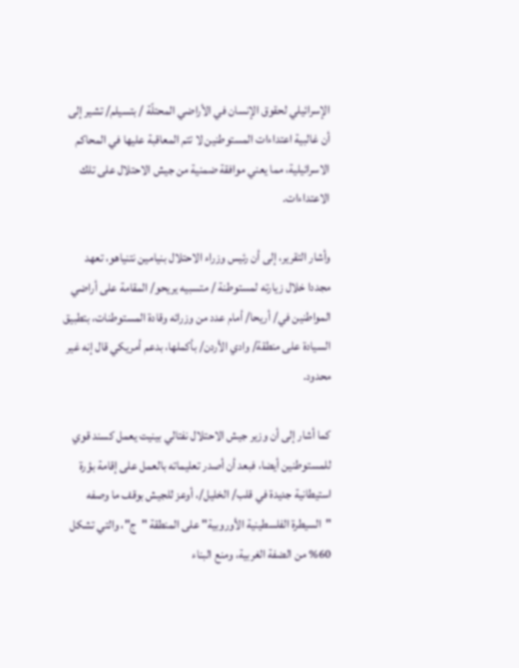الإسرائيلي لحقوق الإنسان في الأراضي المحتلّة / بتسيلم/ تشير إلى أن غالبية اعتداءات المستوطنين لا تتم المعاقبة عليها في المحاكم الاسرائيلية، مما يعني موافقة ضمنية من جيش الاحتلال على تلك الاعتداءات.

وأشار التقرير، إلى أن رئيس وزراء الاحتلال بنيامين نتنياهو، تعهد مجددا خلال زيارته لمستوطنة / متسبيه يريحو/ المقامة على أراضي المواطنين في/ أريحا/ أمام عدد من وزرائه وقادة المستوطنات، بتطبيق السيادة على منطقة/ وادي الأردن/ بأكملها، بدعم أمريكي قال إنه غير محدود.

كما أشار إلى أن وزير جيش الاحتلال نفتالي بينيت يعمل كسند قوي للمستوطنين أيضا، فبعد أن أصدر تعليماته بالعمل على إقامة بؤرة استيطانية جديدة في قلب/ الخليل/، أوعز للجيش بوقف ما وصفه "السيطرة الفلسطينية الأوروبية" على المنطقة "ج"، والتي تشكل 60% من الضفة الغربية، ومنع البناء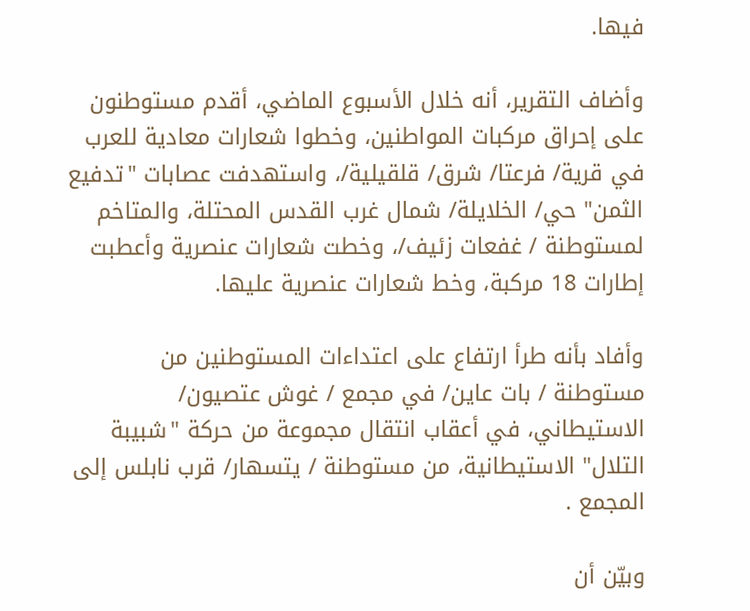فيها.

وأضاف التقرير، أنه خلال الأسبوع الماضي، أقدم مستوطنون على إحراق مركبات المواطنين، وخطوا شعارات معادية للعرب في قرية/ فرعتا/ شرق/ قلقيلية/، واستهدفت عصابات "تدفيع الثمن" حي/ الخلايلة/ شمال غرب القدس المحتلة، والمتاخم لمستوطنة / غفعات زئيف/، وخطت شعارات عنصرية وأعطبت إطارات 18 مركبة، وخط شعارات عنصرية عليها.

وأفاد بأنه طرأ ارتفاع على اعتداءات المستوطنين من مستوطنة / بات عاين/ في مجمع / غوش عتصيون/ الاستيطاني، في أعقاب انتقال مجموعة من حركة "شبيبة التلال" الاستيطانية، من مستوطنة / يتسهار/ قرب نابلس إلى المجمع .

وبيّن أن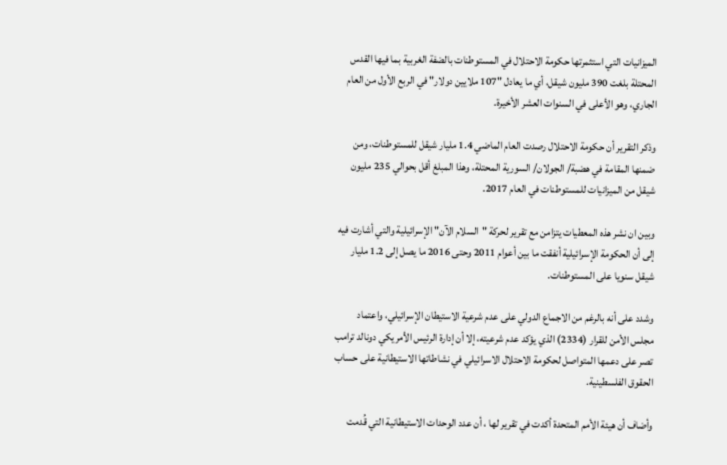الميزانيات التي استثمرتها حكومة الاحتلال في المستوطنات بالضفة الغربية بما فيها القدس المحتلة بلغت 390 مليون شيقل، أي ما يعادل "107 ملايين دولار" في الربع الأول من العام الجاري، وهو الأعلى في السنوات العشر الأخيرة.

وذكر التقرير أن حكومة الاحتلال رصدت العام الماضي 1.4 مليار شيقل للمستوطنات، ومن ضمنها المقامة في هضبة/ الجولان/ السورية المحتلة، وهذا المبلغ أقل بحوالي 235 مليون شيقل من الميزانيات للمستوطنات في العام 2017.

وبين ان نشر هذه المعطيات يتزامن مع تقرير لحركة "السلام الآن" الإسرائيلية والتي أشارت فيه إلى أن الحكومة الإسرائيلية أنفقت ما بين أعوام 2011 وحتى 2016 ما يصل إلى 1.2 مليار شيقل سنويا على المستوطنات.

وشدد على أنه بالرغم من الاجماع الدولي على عدم شرعية الاستيطان الإسرائيلي، واعتماد مجلس الأمن للقرار (2334) الذي يؤكد عدم شرعيته، إلا أن إدارة الرئيس الأمريكي دونالد ترامب تصر على دعمها المتواصل لحكومة الاحتلال الاسرائيلي في نشاطاتها الاستيطانية على حساب الحقوق الفلسطينية.

وأضاف أن هيئة الأمم المتحدة أكدت في تقرير لها ، أن عدد الوحدات الاستيطانية التي قُدمت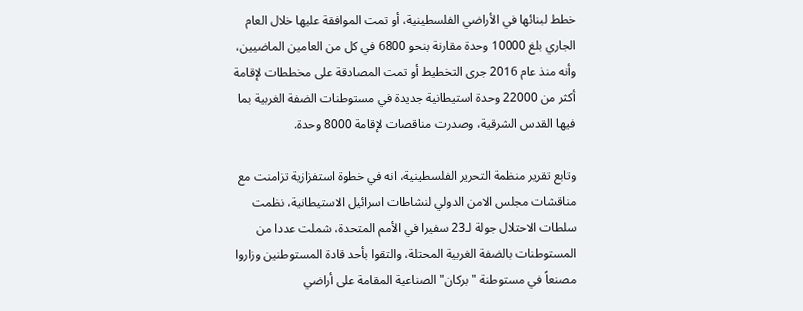خطط لبنائها في الأراضي الفلسطينية، أو تمت الموافقة عليها خلال العام الجاري بلغ 10000 وحدة مقارنة بنحو 6800 في كل من العامين الماضيين، وأنه منذ عام 2016 جرى التخطيط أو تمت المصادقة على مخططات لإقامة أكثر من 22000 وحدة استيطانية جديدة في مستوطنات الضفة الغربية بما فيها القدس الشرقية، وصدرت مناقصات لإقامة 8000 وحدة.

وتابع تقرير منظمة التحرير الفلسطينية، انه في خطوة استفزازية تزامنت مع مناقشات مجلس الامن الدولي لنشاطات اسرائيل الاستيطانية، نظمت سلطات الاحتلال جولة لـ23 سفيرا في الأمم المتحدة، شملت عددا من المستوطنات بالضفة الغربية المحتلة، والتقوا بأحد قادة المستوطنين وزاروا مصنعاً في مستوطنة "بركان" الصناعية المقامة على أراضي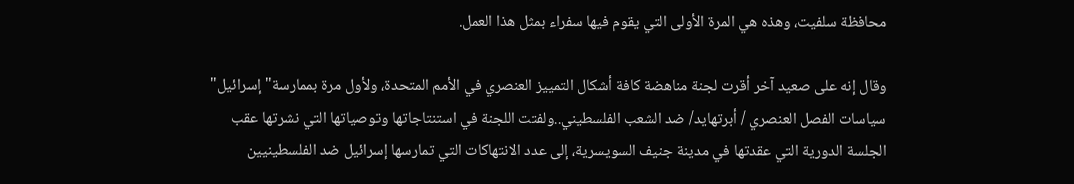محافظة سلفيت، وهذه هي المرة الأولى التي يقوم فيها سفراء بمثل هذا العمل.

وقال إنه على صعيد آخر أقرت لجنة مناهضة كافة أشكال التمييز العنصري في الأمم المتحدة، ولأول مرة بممارسة" إسرائيل" سياسات الفصل العنصري / أبرتهايد/ ضد الشعب الفلسطيني..ولفتت اللجنة في استنتاجاتها وتوصياتها التي نشرتها عقب الجلسة الدورية التي عقدتها في مدينة جنيف السويسرية، إلى عدد الانتهاكات التي تمارسها إسرائيل ضد الفلسطينيين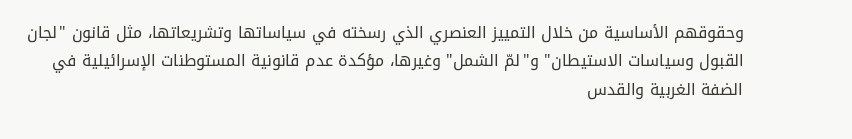وحقوقهم الأساسية من خلال التمييز العنصري الذي رسخته في سياساتها وتشريعاتها، مثل قانون "لجان القبول وسياسات الاستيطان" و"لمّ الشمل" وغيرها، مؤكدة عدم قانونية المستوطنات الإسرائيلية في الضفة الغربية والقدس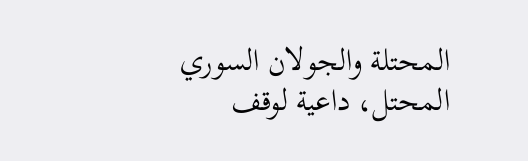المحتلة والجولان السوري المحتل، داعية لوقف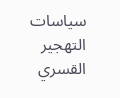سياسات التهجير القسري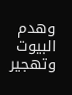وهدم البيوت وتهجير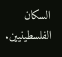السكان الفلسطينيين.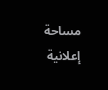مساحة إعلانية